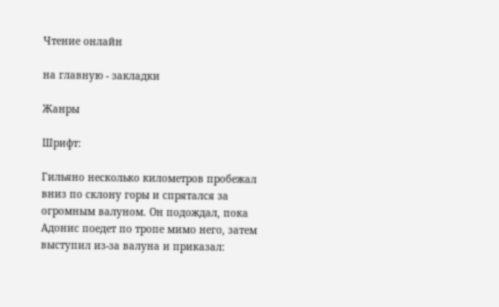Чтение онлайн

на главную - закладки

Жанры

Шрифт:

Гильяно несколько километров пробежал вниз по склону горы и спрятался за огромным валуном. Он подождал, пока Адонис поедет по тропе мимо него, затем выступил из-за валуна и приказал: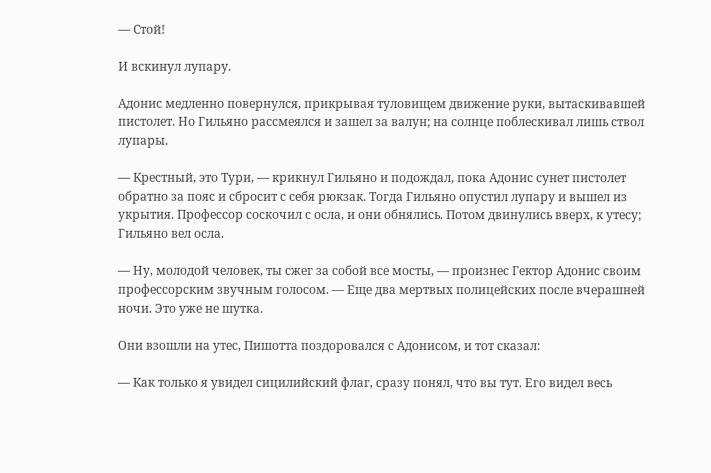— Стой!

И вскинул лупару.

Адонис медленно повернулся, прикрывая туловищем движение руки, вытаскивавшей пистолет. Но Гильяно рассмеялся и зашел за валун; на солнце поблескивал лишь ствол лупары.

— Крестный, это Тури, — крикнул Гильяно и подождал, пока Адонис сунет пистолет обратно за пояс и сбросит с себя рюкзак. Тогда Гильяно опустил лупару и вышел из укрытия. Профессор соскочил с осла, и они обнялись. Потом двинулись вверх, к утесу; Гильяно вел осла.

— Ну, молодой человек, ты сжег за собой все мосты, — произнес Гектор Адонис своим профессорским звучным голосом. — Еще два мертвых полицейских после вчерашней ночи. Это уже не шутка.

Они взошли на утес, Пишотта поздоровался с Адонисом, и тот сказал:

— Как только я увидел сицилийский флаг, сразу понял, что вы тут. Его видел весь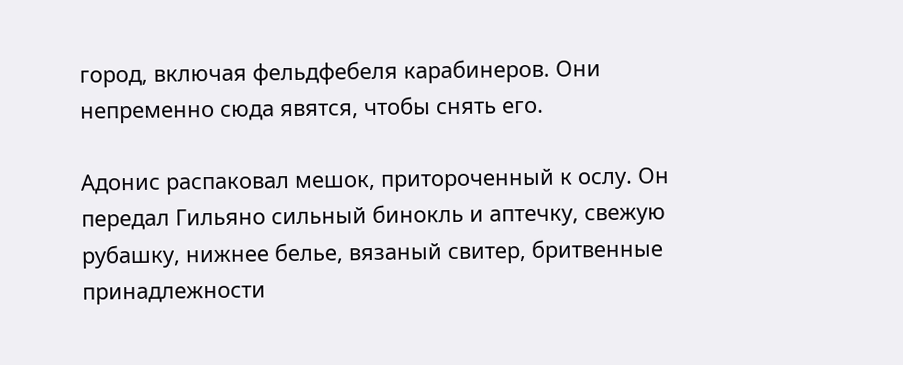город, включая фельдфебеля карабинеров. Они непременно сюда явятся, чтобы снять его.

Адонис распаковал мешок, притороченный к ослу. Он передал Гильяно сильный бинокль и аптечку, свежую рубашку, нижнее белье, вязаный свитер, бритвенные принадлежности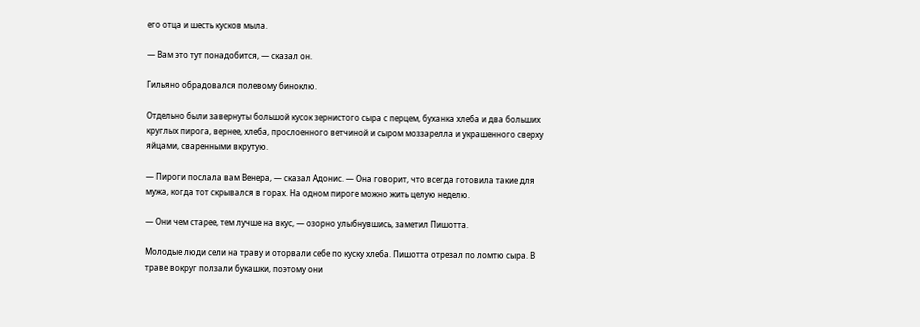его отца и шесть кусков мыла.

— Вам это тут понадобится, — сказал он.

Гильяно обрадовался полевому биноклю.

Отдельно были завернуты большой кусок зернистого сыра с перцем, буханка хлеба и два больших круглых пирога, вернее, хлеба, прослоенного ветчиной и сыром моззарелла и украшенного сверху яйцами, сваренными вкрутую.

— Пироги послала вам Венера, — сказал Адонис. — Она говорит, что всегда готовила такие для мужа, когда тот скрывался в горах. На одном пироге можно жить целую неделю.

— Они чем старее, тем лучше на вкус, — озорно улыбнувшись, заметил Пишотта.

Молодые люди сели на траву и оторвали себе по куску хлеба. Пишотта отрезал по ломтю сыра. В траве вокруг ползали букашки, поэтому они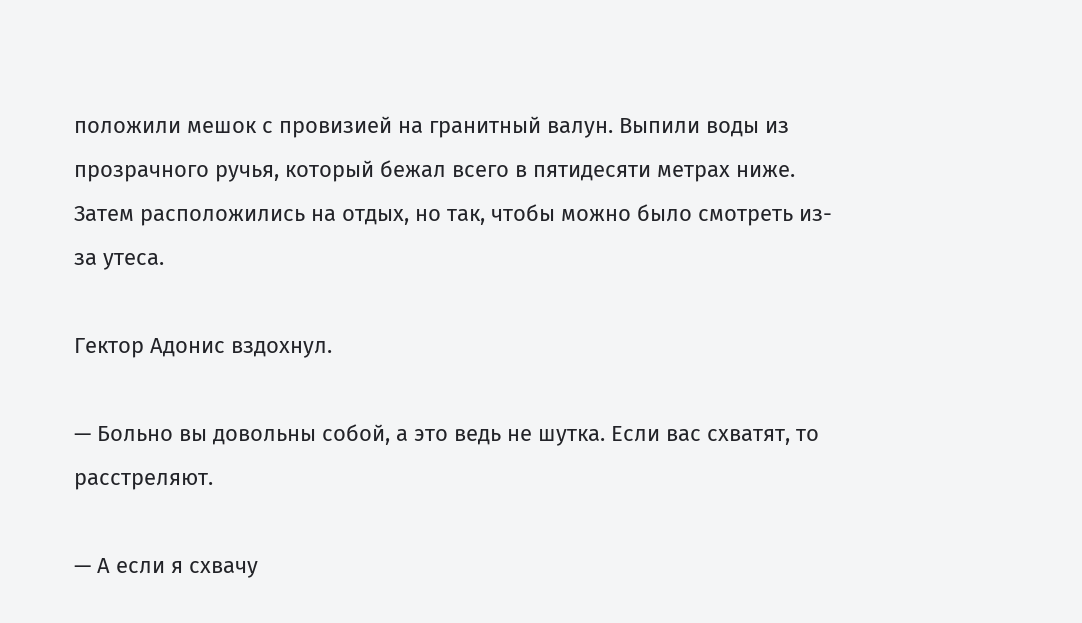положили мешок с провизией на гранитный валун. Выпили воды из прозрачного ручья, который бежал всего в пятидесяти метрах ниже. Затем расположились на отдых, но так, чтобы можно было смотреть из-за утеса.

Гектор Адонис вздохнул.

— Больно вы довольны собой, а это ведь не шутка. Если вас схватят, то расстреляют.

— А если я схвачу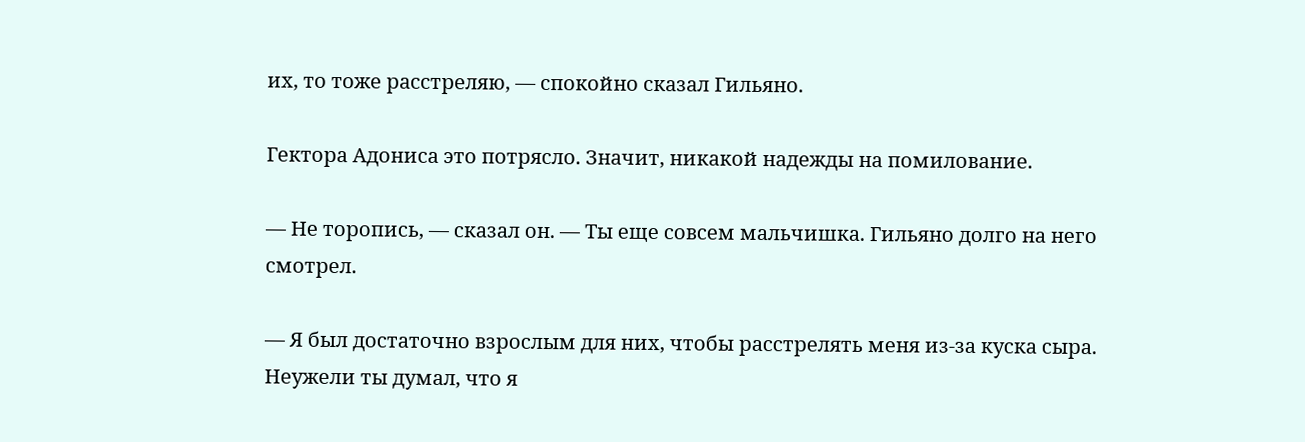их, то тоже расстреляю, — спокойно сказал Гильяно.

Гектора Адониса это потрясло. Значит, никакой надежды на помилование.

— Не торопись, — сказал он. — Ты еще совсем мальчишка. Гильяно долго на него смотрел.

— Я был достаточно взрослым для них, чтобы расстрелять меня из-за куска сыра. Неужели ты думал, что я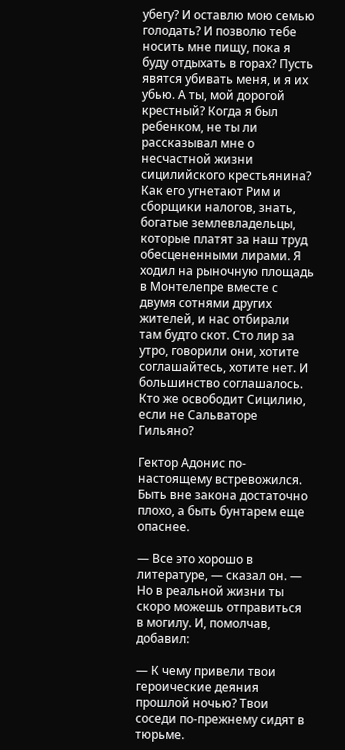убегу? И оставлю мою семью голодать? И позволю тебе носить мне пищу, пока я буду отдыхать в горах? Пусть явятся убивать меня, и я их убью. А ты, мой дорогой крестный? Когда я был ребенком, не ты ли рассказывал мне о несчастной жизни сицилийского крестьянина? Как его угнетают Рим и сборщики налогов, знать, богатые землевладельцы, которые платят за наш труд обесцененными лирами. Я ходил на рыночную площадь в Монтелепре вместе с двумя сотнями других жителей, и нас отбирали там будто скот. Сто лир за утро, говорили они, хотите соглашайтесь, хотите нет. И большинство соглашалось. Кто же освободит Сицилию, если не Сальваторе Гильяно?

Гектор Адонис по-настоящему встревожился. Быть вне закона достаточно плохо, а быть бунтарем еще опаснее.

— Все это хорошо в литературе, — сказал он. — Но в реальной жизни ты скоро можешь отправиться в могилу. И, помолчав, добавил:

— К чему привели твои героические деяния прошлой ночью? Твои соседи по-прежнему сидят в тюрьме.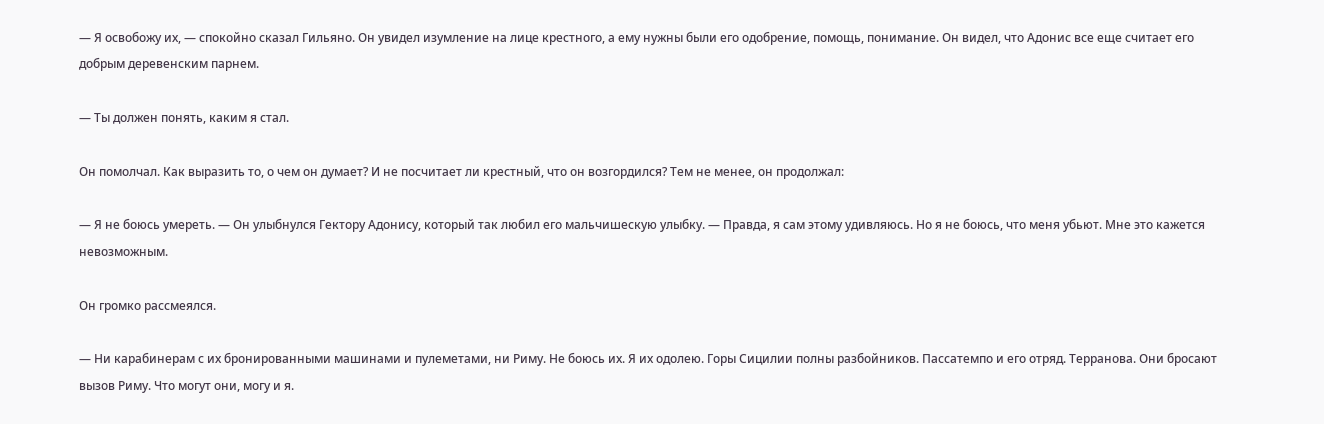— Я освобожу их, — спокойно сказал Гильяно. Он увидел изумление на лице крестного, а ему нужны были его одобрение, помощь, понимание. Он видел, что Адонис все еще считает его добрым деревенским парнем.

— Ты должен понять, каким я стал.

Он помолчал. Как выразить то, о чем он думает? И не посчитает ли крестный, что он возгордился? Тем не менее, он продолжал:

— Я не боюсь умереть. — Он улыбнулся Гектору Адонису, который так любил его мальчишескую улыбку. — Правда, я сам этому удивляюсь. Но я не боюсь, что меня убьют. Мне это кажется невозможным.

Он громко рассмеялся.

— Ни карабинерам с их бронированными машинами и пулеметами, ни Риму. Не боюсь их. Я их одолею. Горы Сицилии полны разбойников. Пассатемпо и его отряд. Терранова. Они бросают вызов Риму. Что могут они, могу и я.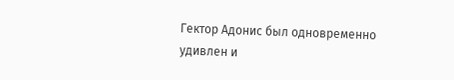Гектор Адонис был одновременно удивлен и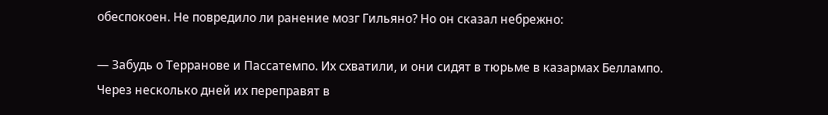обеспокоен. Не повредило ли ранение мозг Гильяно? Но он сказал небрежно:

— Забудь о Терранове и Пассатемпо. Их схватили, и они сидят в тюрьме в казармах Беллампо. Через несколько дней их переправят в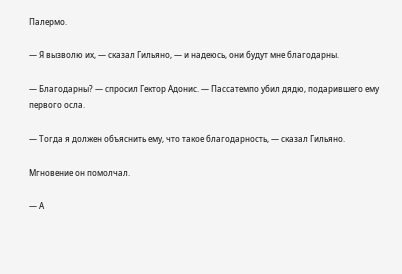Палермо.

— Я вызволю их, — сказал Гильяно, — и надеюсь, они будут мне благодарны.

— Благодарны? — спросил Гектор Адонис. — Пассатемпо убил дядю, подарившего ему первого осла.

— Тогда я должен объяснить ему, что такое благодарность, — сказал Гильяно.

Мгновение он помолчал.

— А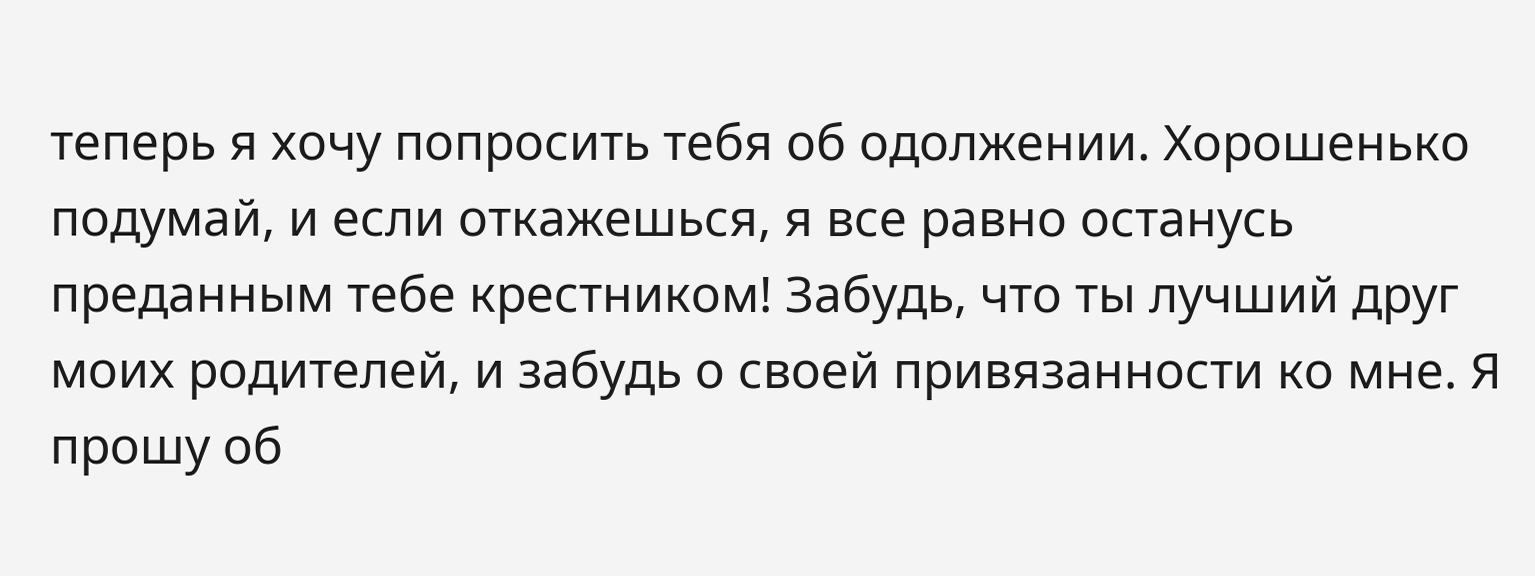теперь я хочу попросить тебя об одолжении. Хорошенько подумай, и если откажешься, я все равно останусь преданным тебе крестником! Забудь, что ты лучший друг моих родителей, и забудь о своей привязанности ко мне. Я прошу об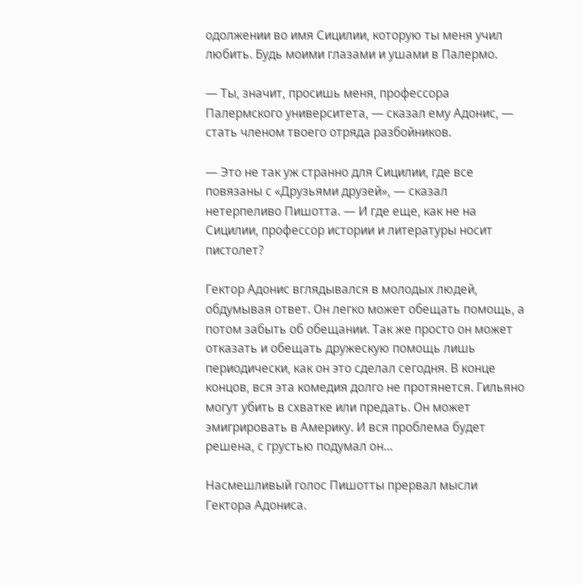одолжении во имя Сицилии, которую ты меня учил любить. Будь моими глазами и ушами в Палермо.

— Ты, значит, просишь меня, профессора Палермского университета, — сказал ему Адонис, — стать членом твоего отряда разбойников.

— Это не так уж странно для Сицилии, где все повязаны с «Друзьями друзей», — сказал нетерпеливо Пишотта. — И где еще, как не на Сицилии, профессор истории и литературы носит пистолет?

Гектор Адонис вглядывался в молодых людей, обдумывая ответ. Он легко может обещать помощь, а потом забыть об обещании. Так же просто он может отказать и обещать дружескую помощь лишь периодически, как он это сделал сегодня. В конце концов, вся эта комедия долго не протянется. Гильяно могут убить в схватке или предать. Он может эмигрировать в Америку. И вся проблема будет решена, с грустью подумал он…

Насмешливый голос Пишотты прервал мысли Гектора Адониса.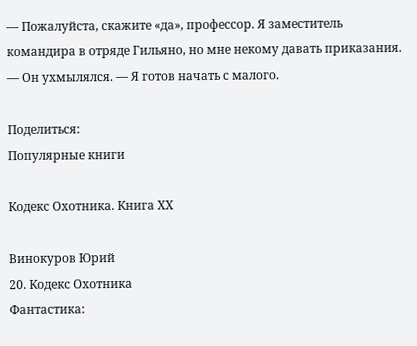— Пожалуйста, скажите «да», профессор. Я заместитель командира в отряде Гильяно, но мне некому давать приказания. — Он ухмылялся. — Я готов начать с малого.

Поделиться:
Популярные книги

Кодекс Охотника. Книга ХХ

Винокуров Юрий
20. Кодекс Охотника
Фантастика: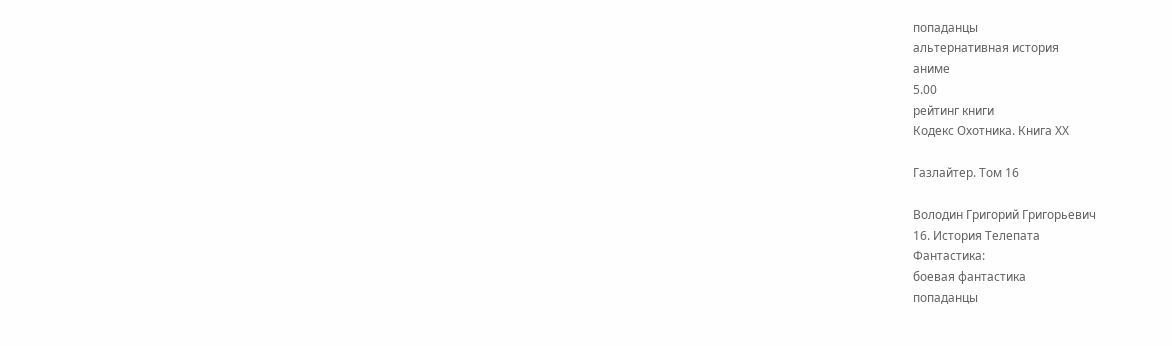попаданцы
альтернативная история
аниме
5.00
рейтинг книги
Кодекс Охотника. Книга ХХ

Газлайтер. Том 16

Володин Григорий Григорьевич
16. История Телепата
Фантастика:
боевая фантастика
попаданцы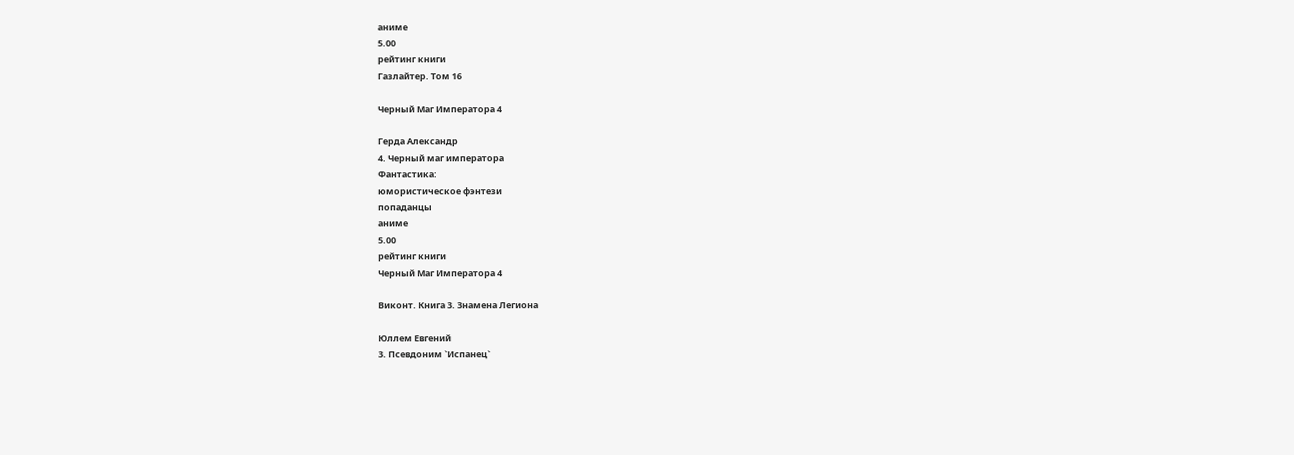аниме
5.00
рейтинг книги
Газлайтер. Том 16

Черный Маг Императора 4

Герда Александр
4. Черный маг императора
Фантастика:
юмористическое фэнтези
попаданцы
аниме
5.00
рейтинг книги
Черный Маг Императора 4

Виконт. Книга 3. Знамена Легиона

Юллем Евгений
3. Псевдоним `Испанец`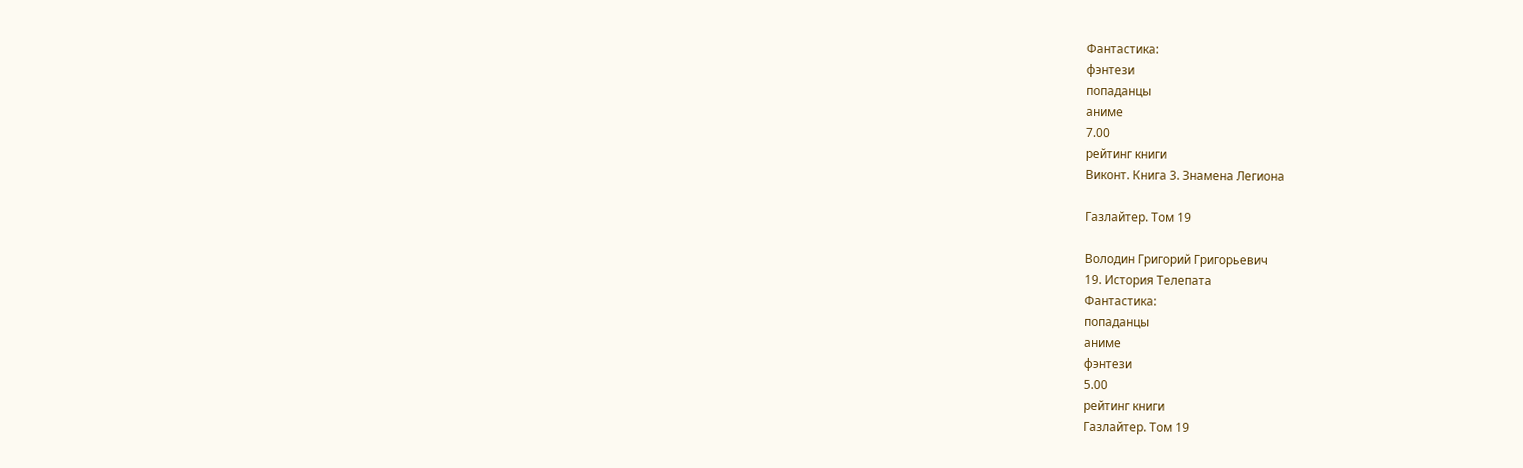Фантастика:
фэнтези
попаданцы
аниме
7.00
рейтинг книги
Виконт. Книга 3. Знамена Легиона

Газлайтер. Том 19

Володин Григорий Григорьевич
19. История Телепата
Фантастика:
попаданцы
аниме
фэнтези
5.00
рейтинг книги
Газлайтер. Том 19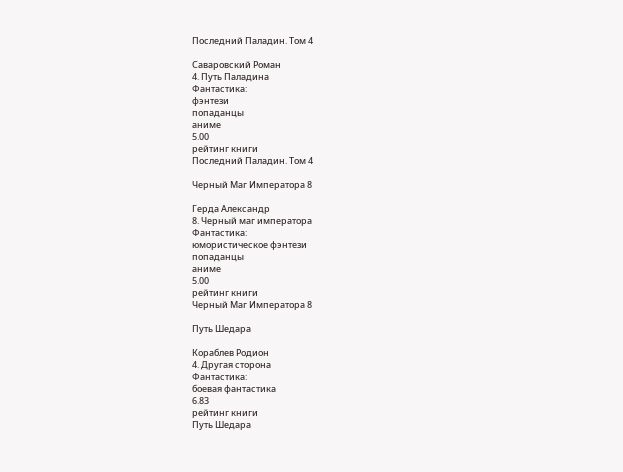Последний Паладин. Том 4

Саваровский Роман
4. Путь Паладина
Фантастика:
фэнтези
попаданцы
аниме
5.00
рейтинг книги
Последний Паладин. Том 4

Черный Маг Императора 8

Герда Александр
8. Черный маг императора
Фантастика:
юмористическое фэнтези
попаданцы
аниме
5.00
рейтинг книги
Черный Маг Императора 8

Путь Шедара

Кораблев Родион
4. Другая сторона
Фантастика:
боевая фантастика
6.83
рейтинг книги
Путь Шедара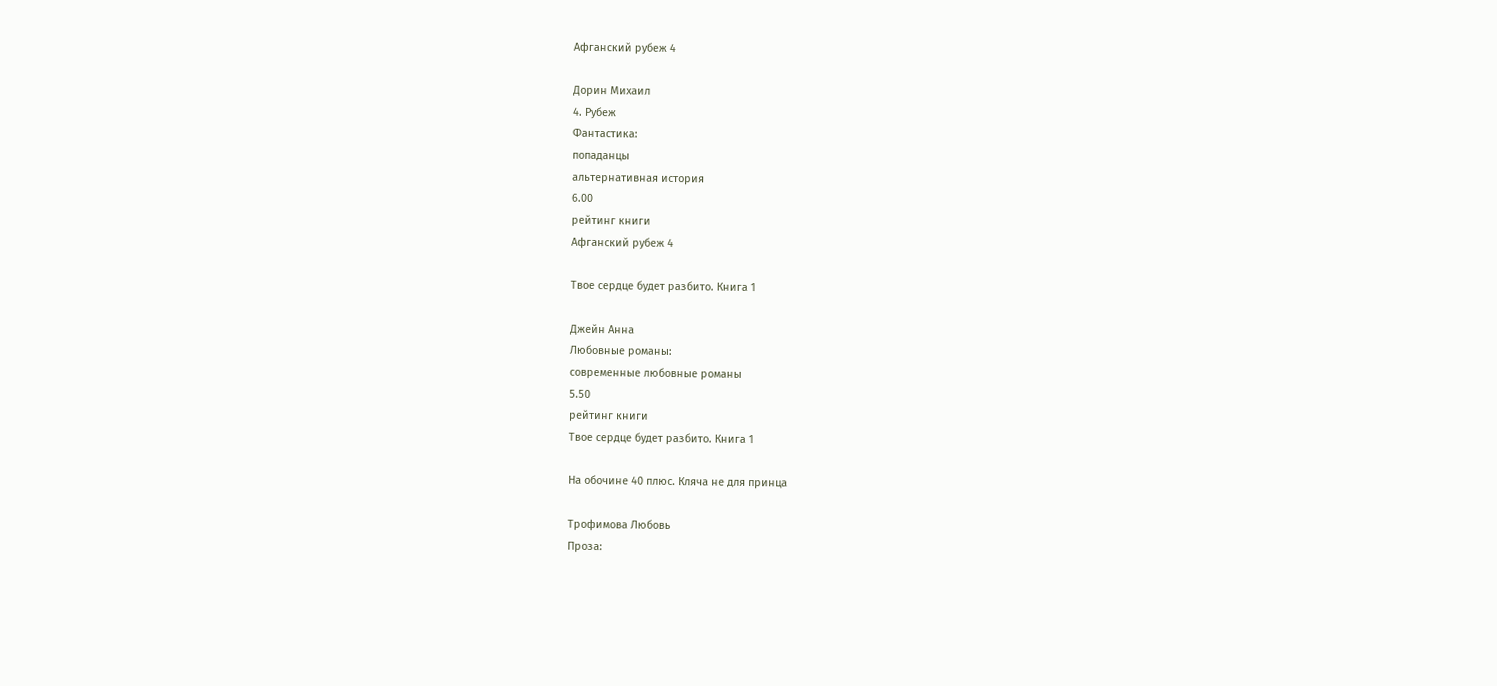Афганский рубеж 4

Дорин Михаил
4. Рубеж
Фантастика:
попаданцы
альтернативная история
6.00
рейтинг книги
Афганский рубеж 4

Твое сердце будет разбито. Книга 1

Джейн Анна
Любовные романы:
современные любовные романы
5.50
рейтинг книги
Твое сердце будет разбито. Книга 1

На обочине 40 плюс. Кляча не для принца

Трофимова Любовь
Проза: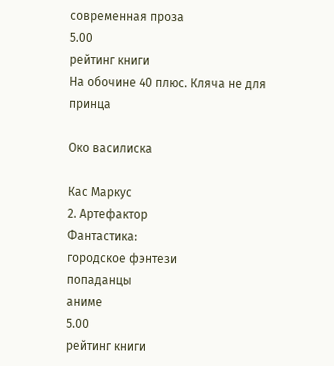современная проза
5.00
рейтинг книги
На обочине 40 плюс. Кляча не для принца

Око василиска

Кас Маркус
2. Артефактор
Фантастика:
городское фэнтези
попаданцы
аниме
5.00
рейтинг книги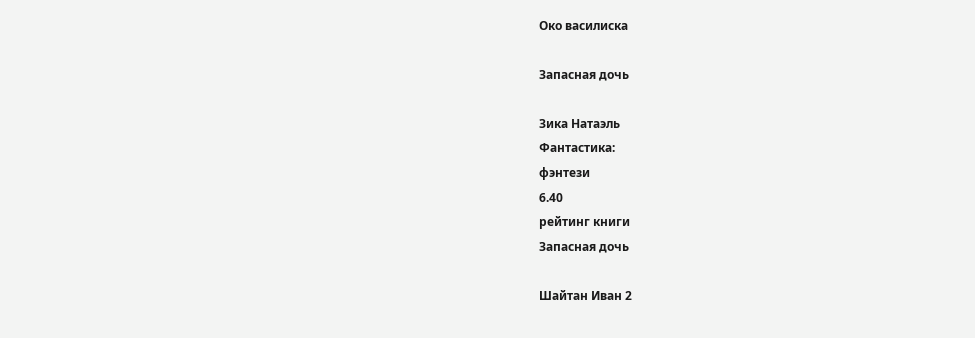Око василиска

Запасная дочь

Зика Натаэль
Фантастика:
фэнтези
6.40
рейтинг книги
Запасная дочь

Шайтан Иван 2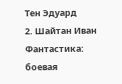Тен Эдуард
2. Шайтан Иван
Фантастика:
боевая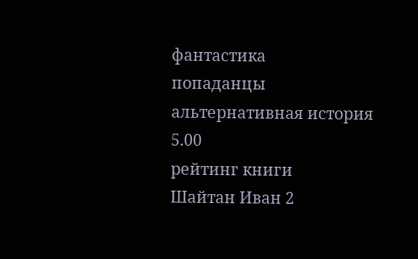фантастика
попаданцы
альтернативная история
5.00
рейтинг книги
Шайтан Иван 2